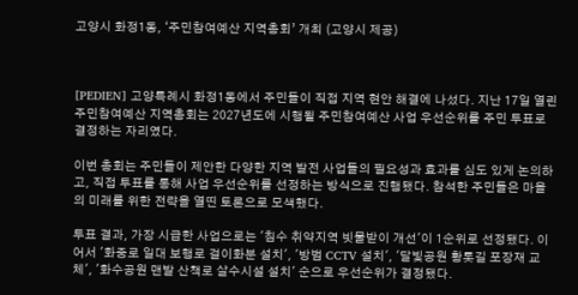고양시 화정1동, ‘주민참여예산 지역총회’ 개최 (고양시 제공)



[PEDIEN] 고양특례시 화정1동에서 주민들이 직접 지역 현안 해결에 나섰다. 지난 17일 열린 주민참여예산 지역총회는 2027년도에 시행될 주민참여예산 사업 우선순위를 주민 투표로 결정하는 자리였다.

이번 총회는 주민들이 제안한 다양한 지역 발전 사업들의 필요성과 효과를 심도 있게 논의하고, 직접 투표를 통해 사업 우선순위를 선정하는 방식으로 진행됐다. 참석한 주민들은 마을의 미래를 위한 전략을 열띤 토론으로 모색했다.

투표 결과, 가장 시급한 사업으로는 '침수 취약지역 빗물받이 개선'이 1순위로 선정됐다. 이어서 '화중로 일대 보행로 걸이화분 설치', '방범 CCTV 설치', '달빛공원 황톳길 포장재 교체', '화수공원 맨발 산책로 살수시설 설치' 순으로 우선순위가 결정됐다.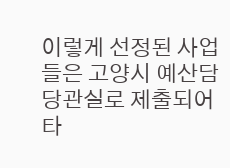이렇게 선정된 사업들은 고양시 예산담당관실로 제출되어 타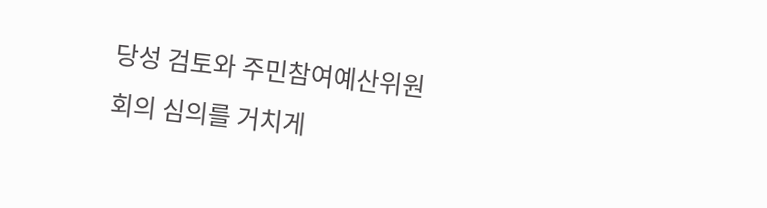당성 검토와 주민참여예산위원회의 심의를 거치게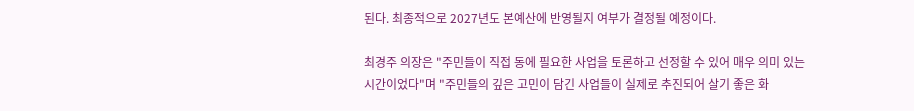된다. 최종적으로 2027년도 본예산에 반영될지 여부가 결정될 예정이다.

최경주 의장은 "주민들이 직접 동에 필요한 사업을 토론하고 선정할 수 있어 매우 의미 있는 시간이었다"며 "주민들의 깊은 고민이 담긴 사업들이 실제로 추진되어 살기 좋은 화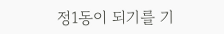정1동이 되기를 기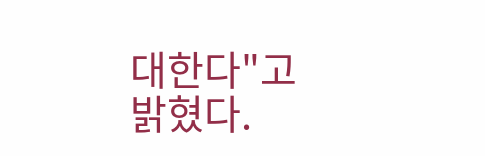대한다"고 밝혔다.